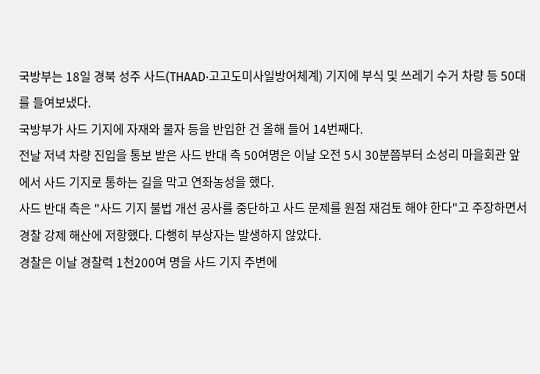국방부는 18일 경북 성주 사드(THAAD·고고도미사일방어체계) 기지에 부식 및 쓰레기 수거 차량 등 50대를 들여보냈다.
국방부가 사드 기지에 자재와 물자 등을 반입한 건 올해 들어 14번째다.
전날 저녁 차량 진입을 통보 받은 사드 반대 측 50여명은 이날 오전 5시 30분쯤부터 소성리 마을회관 앞에서 사드 기지로 통하는 길을 막고 연좌농성을 했다.
사드 반대 측은 "사드 기지 불법 개선 공사를 중단하고 사드 문제를 원점 재검토 해야 한다"고 주장하면서 경찰 강제 해산에 저항했다. 다행히 부상자는 발생하지 않았다.
경찰은 이날 경찰력 1천200여 명을 사드 기지 주변에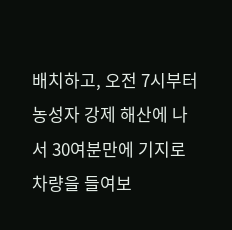배치하고, 오전 7시부터 농성자 강제 해산에 나서 30여분만에 기지로 차량을 들여보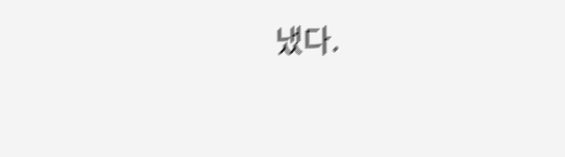냈다.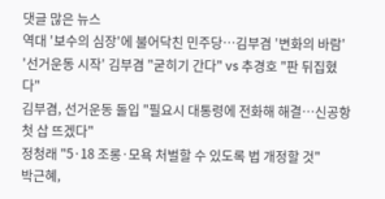댓글 많은 뉴스
역대 '보수의 심장'에 불어닥친 민주당…김부겸 '변화의 바람'
'선거운동 시작' 김부겸 "굳히기 간다" vs 추경호 "판 뒤집혔다"
김부겸, 선거운동 돌입 "필요시 대통령에 전화해 해결…신공항 첫 삽 뜨겠다"
정청래 "5·18 조롱·모욕 처벌할 수 있도록 법 개정할 것"
박근혜,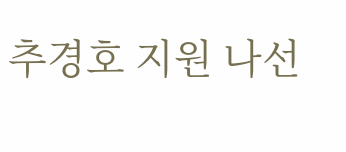추경호 지원 나선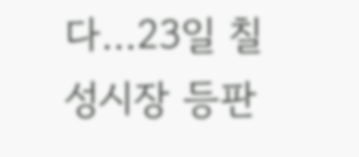다…23일 칠성시장 등판